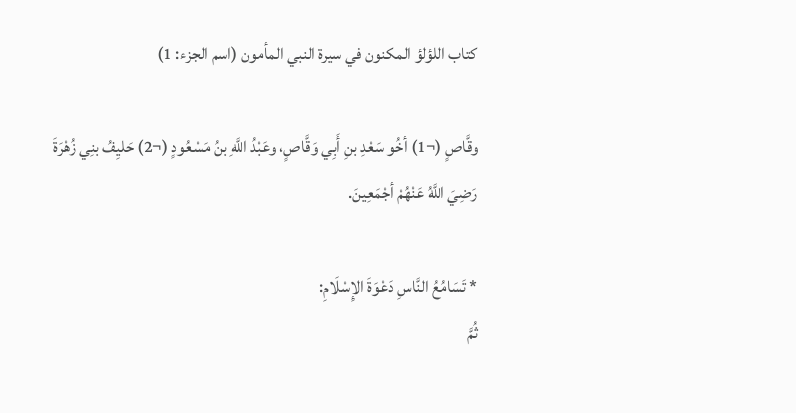كتاب اللؤلؤ المكنون في سيرة النبي المأمون (اسم الجزء: 1)

وقَّاصٍ (¬1) أخُو سَعْدِ بنِ أَبِي وَقَّاصٍ، وعَبْدُ اللَّهِ بنُ مَسْعُودٍ (¬2) حَليِفُ بنِي زُهْرَةَ رَضِيَ اللَّهُ عَنْهُمْ أجْمَعِينَ.

* تَسَامُعُ النَّاسِ دَعْوَةَ الإِسْلَامِ:
ثُمَّ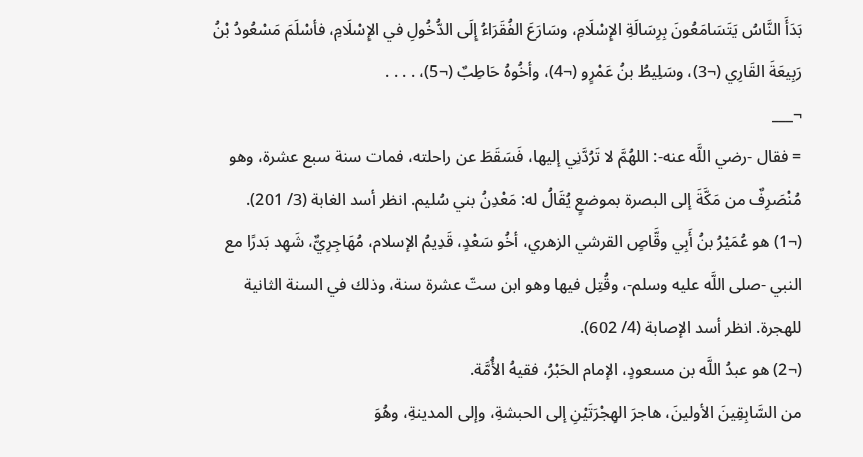بَدَأَ النَّاسُ يَتَسَامَعُونَ بِرِسَالَةِ الإِسْلَامِ، وسَارَعَ الفُقَرَاءُ إِلَى الدُّخُولِ في الإِسْلَامِ، فأسْلَمَ مَسْعُودُ بْنُ رَبِيعَةَ القَارِي (¬3)، وسَلِيطُ بنُ عَمْرٍو (¬4)، وأخُوهُ حَاطِبٌ (¬5)، . . . .
¬___
= فقال -رضي اللَّه عنه-: اللهُمَّ لا تَرُدَّنِي إليها، فَسَقَطَ عن راحلته، فمات سنة سبع عشرة، وهو مُنْصَرِفٌ من مَكَّةَ إلى البصرة بموضعٍ يُقَالُ له: مَعْدِنُ بني سُليم. انظر أسد الغابة (3/ 201).
(¬1) هو عُمَيْرُ بنُ أَبِي وقَّاصٍ القرشي الزهري، أخُو سَعْدٍ، قَدِيمُ الإسلام، مُهَاجِرِيٌّ، شَهِد بَدرًا مع النبي -صلى اللَّه عليه وسلم-، وقُتِل فيها وهو ابن ستّ عشرة سنة، وذلك في السنة الثانية للهجرة. انظر أسد الإصابة (4/ 602).
(¬2) هو عبدُ اللَّه بن مسعودٍ، الإمام الحَبْرُ، فقيهُ الأُمَّة.
من السَّابِقِينَ الأولينَ، هاجرَ الهِجْرَتَيْنِ إلى الحبشةِ، وإلى المدينةِ، وهُوَ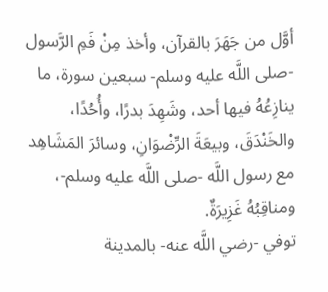أوَّل من جَهَرَ بالقرآن، وأخذ مِنْ فَمِ الرَّسول -صلى اللَّه عليه وسلم- سبعين سورة، ما ينازِعُهُ فيها أحد، وشَهِدَ بدرًا، وأُحُدًا، والخَنْدَقَ، وبيعَةَ الرِّضْوَانِ، وسائرَ المَشَاهِد مع رسول اللَّه -صلى اللَّه عليه وسلم-، ومناقِبُهُ غَزِيرَةٌ.
توفي -رضي اللَّه عنه- بالمدينة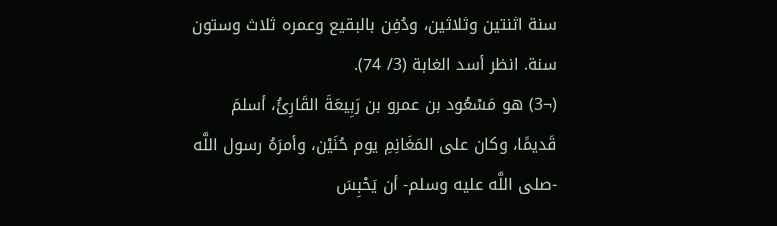سنة اثنتين وثلاثين، ودُفِن بالبقيع وعمره ثلاث وستون سنة. انظر أسد الغابة (3/ 74).
(¬3) هو مَسْعُود بن عمرو بن رَبِيعَةَ القَارِئُ، أسلمَ قَديمًا، وكان على المَغَانِمِ يوم حُنَيْن، وأمرَهُ رسول اللَّه -صلى اللَّه عليه وسلم- أن يَحْبِسَ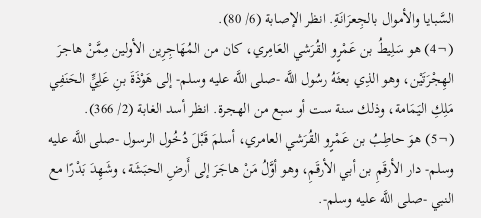السَّبايا والأموال بالجِعرَانَةِ. انظر الإصابة (6/ 80).
(¬4) هو سَلِيطُ بن عَمْرٍو القُرَشي العَامِري، كان من المُهَاجِرِين الأولين مِمَّنْ هاجرَ الهِجْرَتَيْن، وهو الذِي بعثَهُ رسُول اللَّه -صلى اللَّه عليه وسلم- إلى هَوْذَةَ بنِ عَلِيٍّ الحَنَفِي مَلِكِ اليَمَامة، وذلك سنة ست أو سبع من الهجرة. انظر أسد الغابة (2/ 366).
(¬5) هوَ حاطِبُ بن عَمْرٍو القُرَشي العامري، أسلمَ قَبْلَ دُخُول الرسول -صلى اللَّه عليه وسلم- دار الأرقَمِ بن أبي الأرقَمِ، وهو أوَّلُ مَنْ هاجَرَ إلى أَرضِ الحبَشَة، وشَهِدَ بَدْرًا مع النبي -صلى اللَّه عليه وسلم-.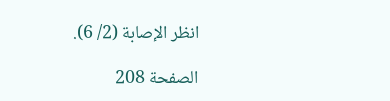انظر الإصابة (2/ 6).

الصفحة 208